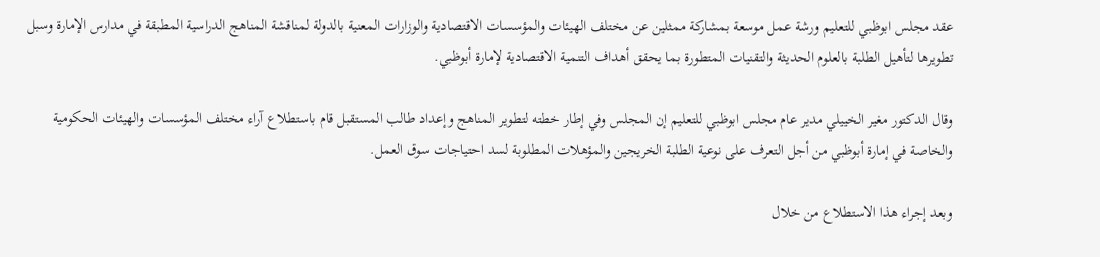عقد مجلس ابوظبي للتعليم ورشة عمل موسعة بمشاركة ممثلين عن مختلف الهيئات والمؤسسات الاقتصادية والوزارات المعنية بالدولة لمناقشة المناهج الدراسية المطبقة في مدارس الإمارة وسبل تطويرها لتأهيل الطلبة بالعلوم الحديثة والتقنيات المتطورة بما يحقق أهداف التنمية الاقتصادية لإمارة أبوظبي.

وقال الدكتور مغير الخييلي مدير عام مجلس ابوظبي للتعليم إن المجلس وفي إطار خطته لتطوير المناهج وإعداد طالب المستقبل قام باستطلاع آراء مختلف المؤسسات والهيئات الحكومية والخاصة في إمارة أبوظبي من أجل التعرف على نوعية الطلبة الخريجين والمؤهلات المطلوبة لسد احتياجات سوق العمل.

وبعد إجراء هذا الاستطلاع من خلال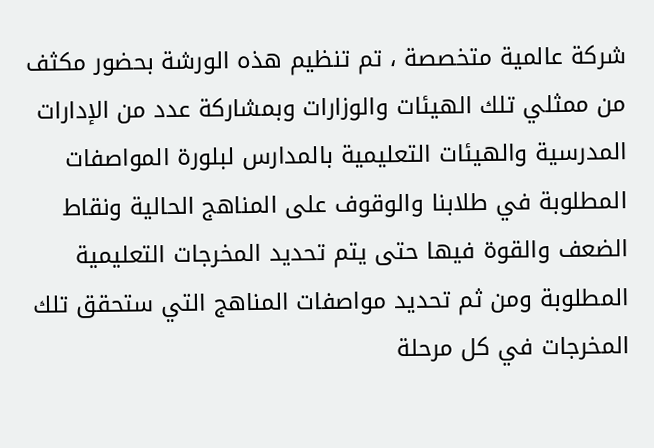شركة عالمية متخصصة ، تم تنظيم هذه الورشة بحضور مكثف من ممثلي تلك الهيئات والوزارات وبمشاركة عدد من الإدارات المدرسية والهيئات التعليمية بالمدارس لبلورة المواصفات المطلوبة في طلابنا والوقوف على المناهج الحالية ونقاط الضعف والقوة فيها حتى يتم تحديد المخرجات التعليمية المطلوبة ومن ثم تحديد مواصفات المناهج التي ستحقق تلك المخرجات في كل مرحلة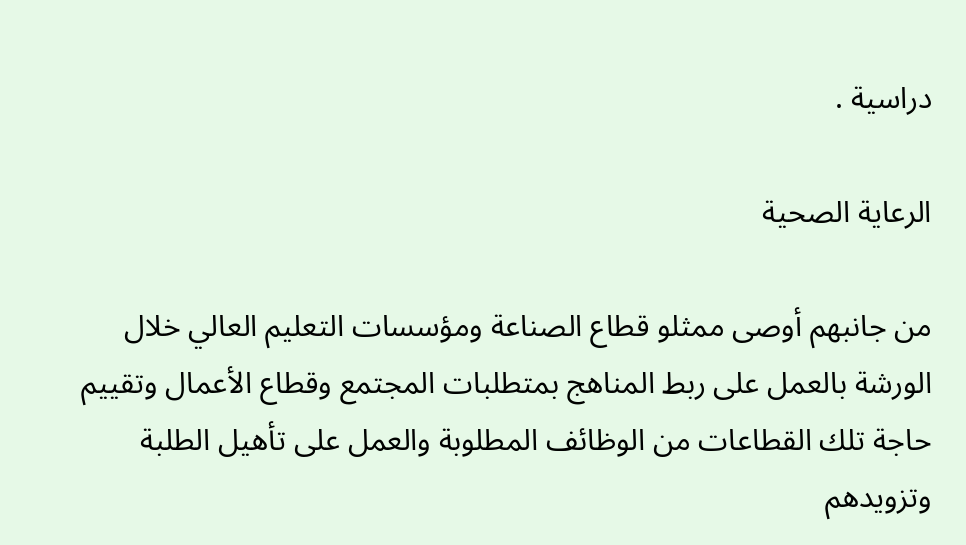دراسية .

الرعاية الصحية

من جانبهم أوصى ممثلو قطاع الصناعة ومؤسسات التعليم العالي خلال الورشة بالعمل على ربط المناهج بمتطلبات المجتمع وقطاع الأعمال وتقييم حاجة تلك القطاعات من الوظائف المطلوبة والعمل على تأهيل الطلبة وتزويدهم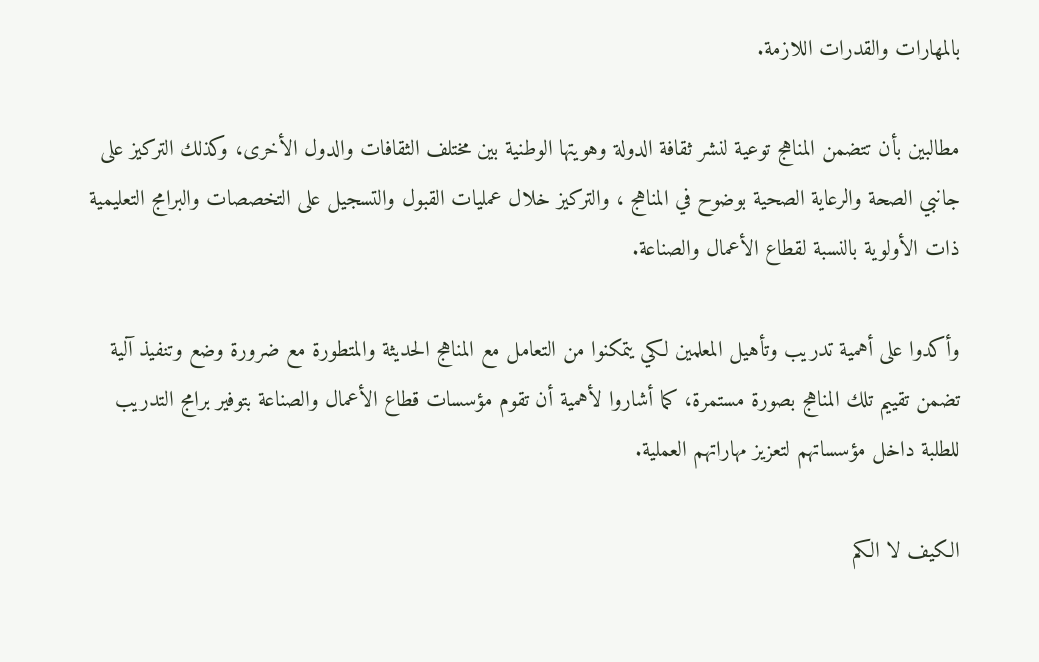بالمهارات والقدرات اللازمة.

مطالبين بأن تتضمن المناهج توعية لنشر ثقافة الدولة وهويتها الوطنية بين مختلف الثقافات والدول الأخرى، وكذلك التركيز على جانبي الصحة والرعاية الصحية بوضوح في المناهج ، والتركيز خلال عمليات القبول والتسجيل على التخصصات والبرامج التعليمية ذات الأولوية بالنسبة لقطاع الأعمال والصناعة.

وأكدوا على أهمية تدريب وتأهيل المعلمين لكي يتمكنوا من التعامل مع المناهج الحديثة والمتطورة مع ضرورة وضع وتنفيذ آلية تضمن تقييم تلك المناهج بصورة مستمرة، كما أشاروا لأهمية أن تقوم مؤسسات قطاع الأعمال والصناعة بتوفير برامج التدريب للطلبة داخل مؤسساتهم لتعزيز مهاراتهم العملية.

الكيف لا الكم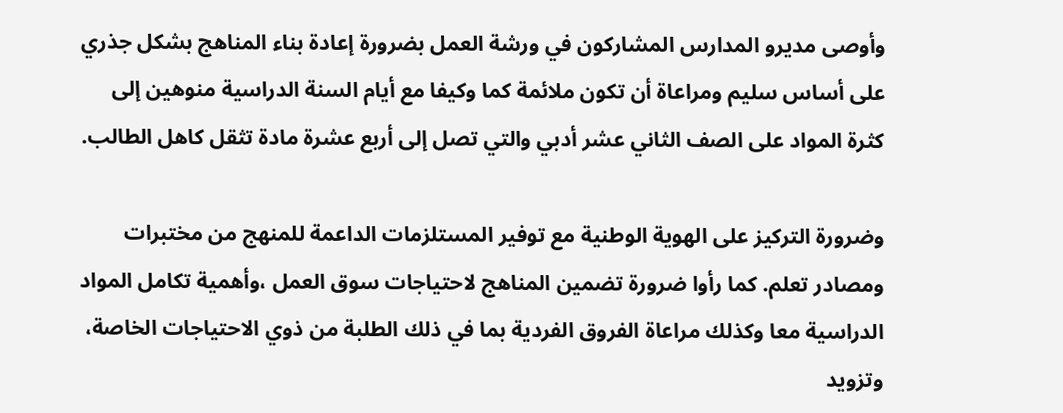وأوصى مديرو المدارس المشاركون في ورشة العمل بضرورة إعادة بناء المناهج بشكل جذري على أساس سليم ومراعاة أن تكون ملائمة كما وكيفا مع أيام السنة الدراسية منوهين إلى كثرة المواد على الصف الثاني عشر أدبي والتي تصل إلى أربع عشرة مادة تثقل كاهل الطالب.

وضرورة التركيز على الهوية الوطنية مع توفير المستلزمات الداعمة للمنهج من مختبرات ومصادر تعلم. كما رأوا ضرورة تضمين المناهج لاحتياجات سوق العمل ،وأهمية تكامل المواد الدراسية معا وكذلك مراعاة الفروق الفردية بما في ذلك الطلبة من ذوي الاحتياجات الخاصة، وتزويد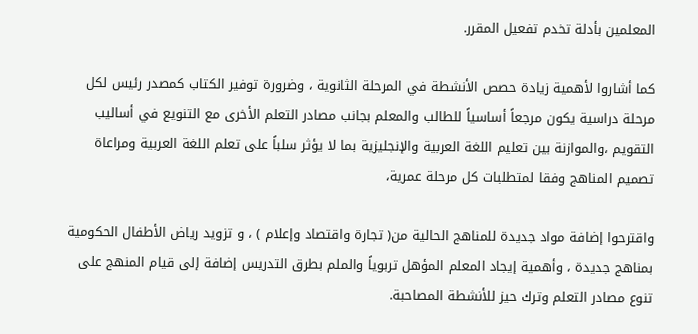المعلمين بأدلة تخدم تفعيل المقرر.

كما أشاروا لأهمية زيادة حصص الأنشطة في المرحلة الثانوية ، وضرورة توفير الكتاب كمصدر رئيس لكل مرحلة دراسية يكون مرجعاً أساسياً للطالب والمعلم بجانب مصادر التعلم الأخرى مع التنويع في أساليب التقويم ،والموازنة بين تعليم اللغة العربية والإنجليزية بما لا يؤثر سلباً على تعلم اللغة العربية ومراعاة تصميم المناهج وفقا لمتطلبات كل مرحلة عمرية،

واقترحوا إضافة مواد جديدة للمناهج الحالية من( تجارة واقتصاد وإعلام ) ، و تزويد رياض الأطفال الحكومية بمناهج جديدة ، وأهمية إيجاد المعلم المؤهل تربوياً والملم بطرق التدريس إضافة إلى قيام المنهج على تنوع مصادر التعلم وترك حيز للأنشطة المصاحبة.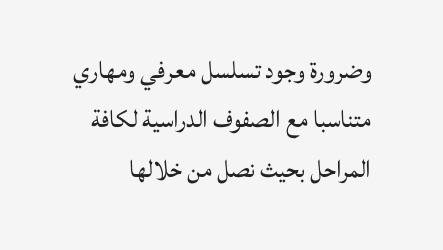وضرورة وجود تسلسل معرفي ومهاري متناسبا مع الصفوف الدراسية لكافة المراحل بحيث نصل من خلالها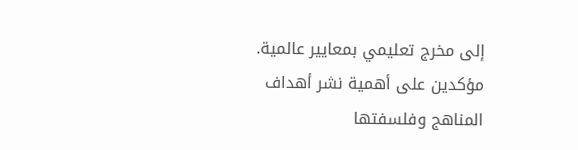إلى مخرج تعليمي بمعايير عالمية. مؤكدين على أهمية نشر أهداف المناهج وفلسفتها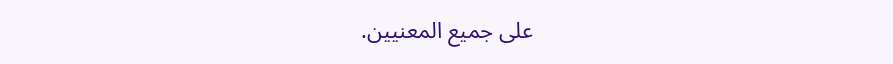على جميع المعنيين.